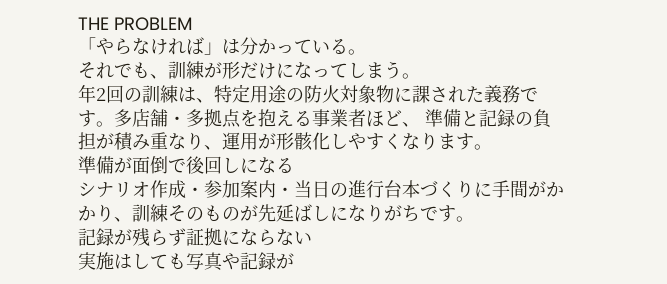THE PROBLEM
「やらなければ」は分かっている。
それでも、訓練が形だけになってしまう。
年2回の訓練は、特定用途の防火対象物に課された義務です。多店舗・多拠点を抱える事業者ほど、 準備と記録の負担が積み重なり、運用が形骸化しやすくなります。
準備が面倒で後回しになる
シナリオ作成・参加案内・当日の進行台本づくりに手間がかかり、訓練そのものが先延ばしになりがちです。
記録が残らず証拠にならない
実施はしても写真や記録が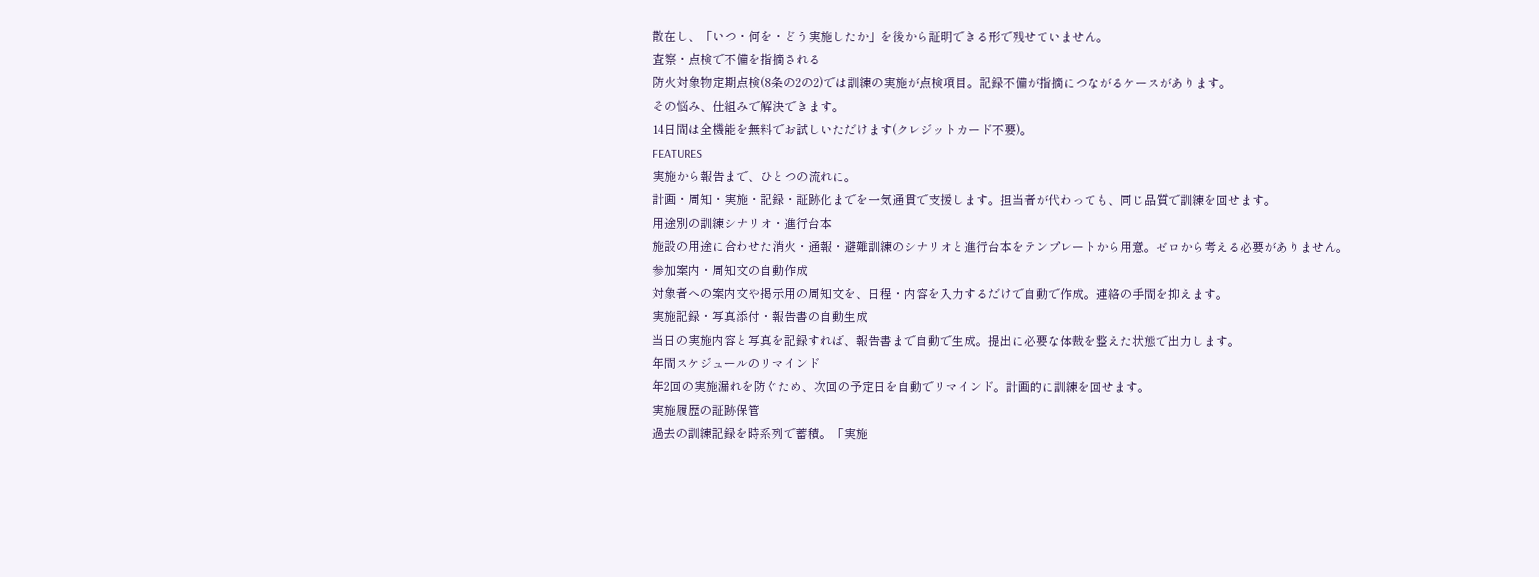散在し、「いつ・何を・どう実施したか」を後から証明できる形で残せていません。
査察・点検で不備を指摘される
防火対象物定期点検(8条の2の2)では訓練の実施が点検項目。記録不備が指摘につながるケースがあります。
その悩み、仕組みで解決できます。
14日間は全機能を無料でお試しいただけます(クレジットカード不要)。
FEATURES
実施から報告まで、ひとつの流れに。
計画・周知・実施・記録・証跡化までを一気通貫で支援します。担当者が代わっても、同じ品質で訓練を回せます。
用途別の訓練シナリオ・進行台本
施設の用途に合わせた消火・通報・避難訓練のシナリオと進行台本をテンプレートから用意。ゼロから考える必要がありません。
参加案内・周知文の自動作成
対象者への案内文や掲示用の周知文を、日程・内容を入力するだけで自動で作成。連絡の手間を抑えます。
実施記録・写真添付・報告書の自動生成
当日の実施内容と写真を記録すれば、報告書まで自動で生成。提出に必要な体裁を整えた状態で出力します。
年間スケジュールのリマインド
年2回の実施漏れを防ぐため、次回の予定日を自動でリマインド。計画的に訓練を回せます。
実施履歴の証跡保管
過去の訓練記録を時系列で蓄積。「実施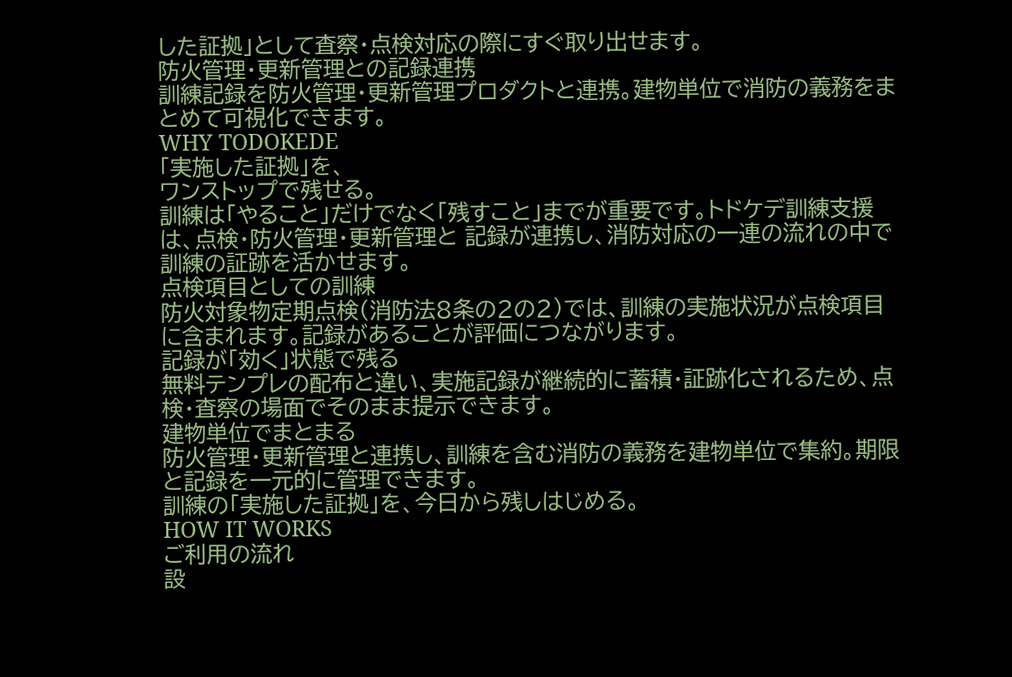した証拠」として査察・点検対応の際にすぐ取り出せます。
防火管理・更新管理との記録連携
訓練記録を防火管理・更新管理プロダクトと連携。建物単位で消防の義務をまとめて可視化できます。
WHY TODOKEDE
「実施した証拠」を、
ワンストップで残せる。
訓練は「やること」だけでなく「残すこと」までが重要です。トドケデ訓練支援は、点検・防火管理・更新管理と 記録が連携し、消防対応の一連の流れの中で訓練の証跡を活かせます。
点検項目としての訓練
防火対象物定期点検(消防法8条の2の2)では、訓練の実施状況が点検項目に含まれます。記録があることが評価につながります。
記録が「効く」状態で残る
無料テンプレの配布と違い、実施記録が継続的に蓄積・証跡化されるため、点検・査察の場面でそのまま提示できます。
建物単位でまとまる
防火管理・更新管理と連携し、訓練を含む消防の義務を建物単位で集約。期限と記録を一元的に管理できます。
訓練の「実施した証拠」を、今日から残しはじめる。
HOW IT WORKS
ご利用の流れ
設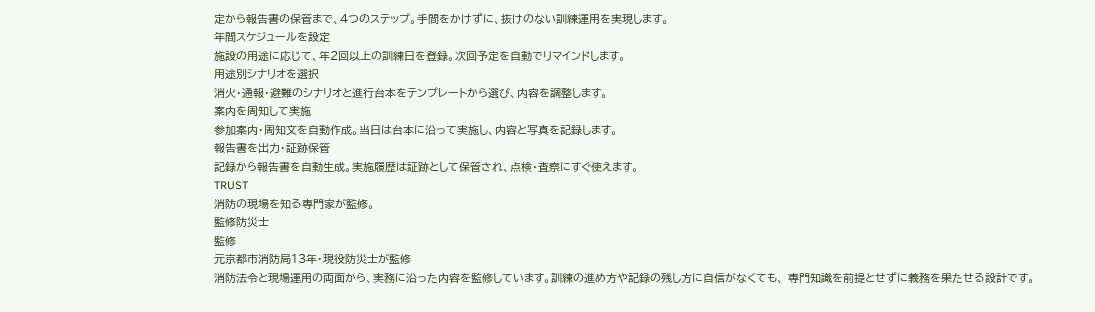定から報告書の保管まで、4つのステップ。手間をかけずに、抜けのない訓練運用を実現します。
年間スケジュールを設定
施設の用途に応じて、年2回以上の訓練日を登録。次回予定を自動でリマインドします。
用途別シナリオを選択
消火・通報・避難のシナリオと進行台本をテンプレートから選び、内容を調整します。
案内を周知して実施
参加案内・周知文を自動作成。当日は台本に沿って実施し、内容と写真を記録します。
報告書を出力・証跡保管
記録から報告書を自動生成。実施履歴は証跡として保管され、点検・査察にすぐ使えます。
TRUST
消防の現場を知る専門家が監修。
監修防災士
監修
元京都市消防局13年・現役防災士が監修
消防法令と現場運用の両面から、実務に沿った内容を監修しています。訓練の進め方や記録の残し方に自信がなくても、 専門知識を前提とせずに義務を果たせる設計です。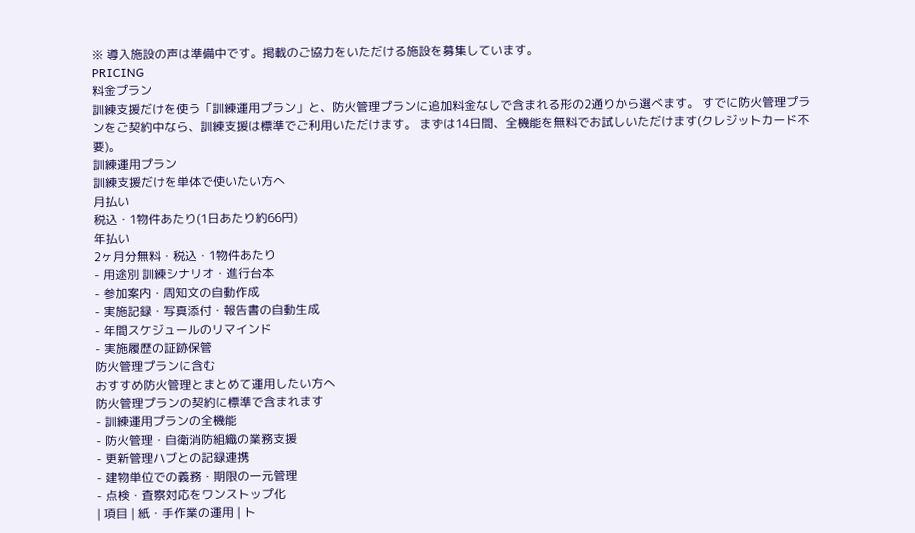※ 導入施設の声は準備中です。掲載のご協力をいただける施設を募集しています。
PRICING
料金プラン
訓練支援だけを使う「訓練運用プラン」と、防火管理プランに追加料金なしで含まれる形の2通りから選べます。 すでに防火管理プランをご契約中なら、訓練支援は標準でご利用いただけます。 まずは14日間、全機能を無料でお試しいただけます(クレジットカード不要)。
訓練運用プラン
訓練支援だけを単体で使いたい方へ
月払い
税込・1物件あたり(1日あたり約66円)
年払い
2ヶ月分無料・税込・1物件あたり
- 用途別 訓練シナリオ・進行台本
- 参加案内・周知文の自動作成
- 実施記録・写真添付・報告書の自動生成
- 年間スケジュールのリマインド
- 実施履歴の証跡保管
防火管理プランに含む
おすすめ防火管理とまとめて運用したい方へ
防火管理プランの契約に標準で含まれます
- 訓練運用プランの全機能
- 防火管理・自衛消防組織の業務支援
- 更新管理ハブとの記録連携
- 建物単位での義務・期限の一元管理
- 点検・査察対応をワンストップ化
| 項目 | 紙・手作業の運用 | ト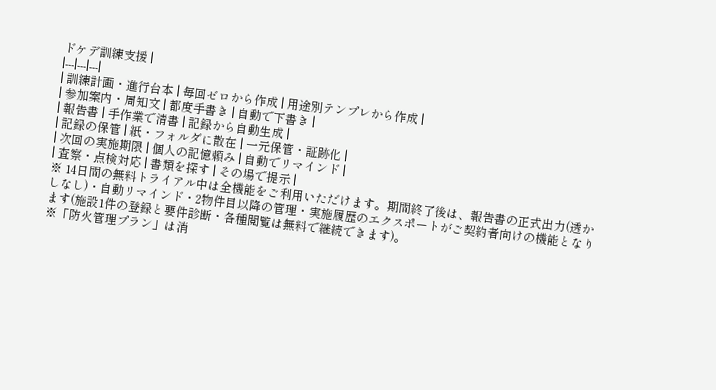ドケデ訓練支援 |
|---|---|---|
| 訓練計画・進行台本 | 毎回ゼロから作成 | 用途別テンプレから作成 |
| 参加案内・周知文 | 都度手書き | 自動で下書き |
| 報告書 | 手作業で清書 | 記録から自動生成 |
| 記録の保管 | 紙・フォルダに散在 | 一元保管・証跡化 |
| 次回の実施期限 | 個人の記憶頼み | 自動でリマインド |
| 査察・点検対応 | 書類を探す | その場で提示 |
※ 14日間の無料トライアル中は全機能をご利用いただけます。期間終了後は、報告書の正式出力(透かしなし)・自動リマインド・2物件目以降の管理・実施履歴のエクスポートがご契約者向けの機能となります(施設1件の登録と要件診断・各種閲覧は無料で継続できます)。
※「防火管理プラン」は消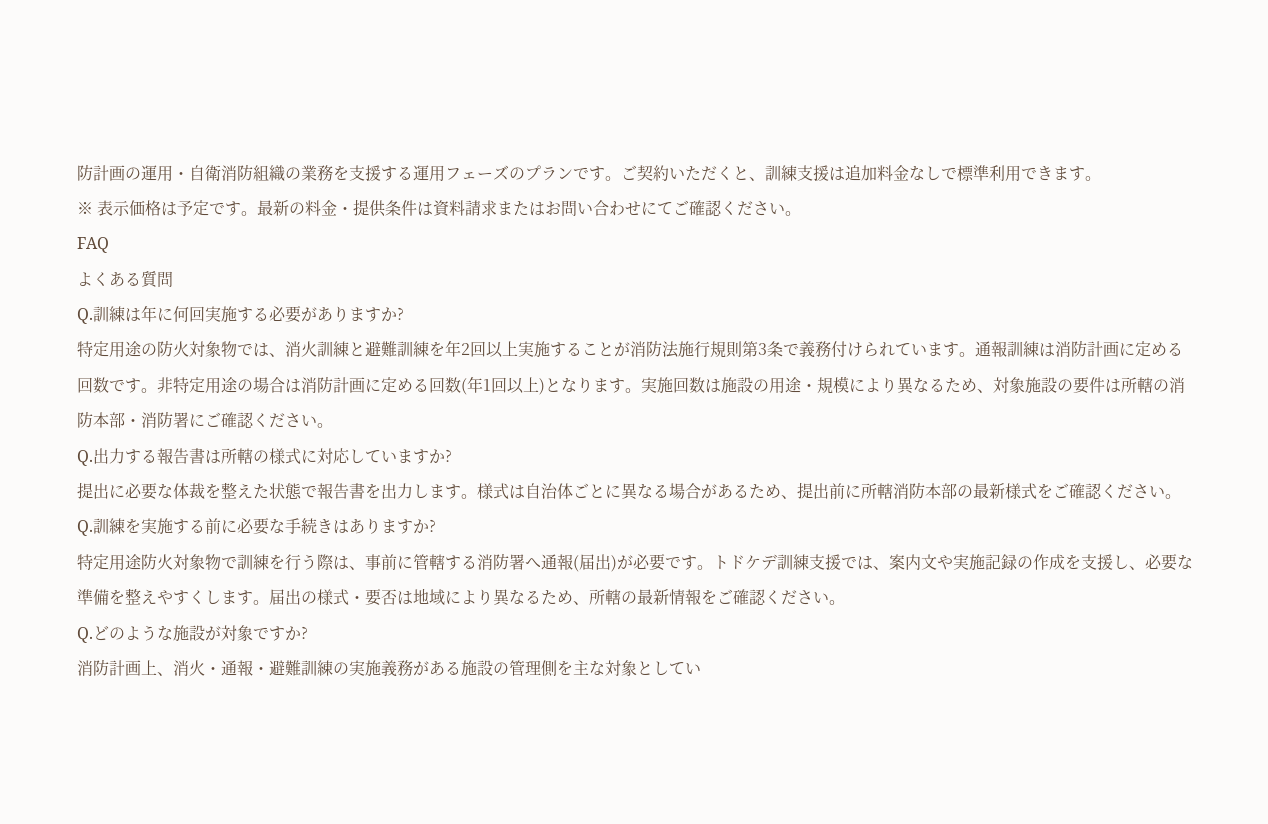防計画の運用・自衛消防組織の業務を支援する運用フェーズのプランです。ご契約いただくと、訓練支援は追加料金なしで標準利用できます。
※ 表示価格は予定です。最新の料金・提供条件は資料請求またはお問い合わせにてご確認ください。
FAQ
よくある質問
Q.訓練は年に何回実施する必要がありますか?
特定用途の防火対象物では、消火訓練と避難訓練を年2回以上実施することが消防法施行規則第3条で義務付けられています。通報訓練は消防計画に定める回数です。非特定用途の場合は消防計画に定める回数(年1回以上)となります。実施回数は施設の用途・規模により異なるため、対象施設の要件は所轄の消防本部・消防署にご確認ください。
Q.出力する報告書は所轄の様式に対応していますか?
提出に必要な体裁を整えた状態で報告書を出力します。様式は自治体ごとに異なる場合があるため、提出前に所轄消防本部の最新様式をご確認ください。
Q.訓練を実施する前に必要な手続きはありますか?
特定用途防火対象物で訓練を行う際は、事前に管轄する消防署へ通報(届出)が必要です。トドケデ訓練支援では、案内文や実施記録の作成を支援し、必要な準備を整えやすくします。届出の様式・要否は地域により異なるため、所轄の最新情報をご確認ください。
Q.どのような施設が対象ですか?
消防計画上、消火・通報・避難訓練の実施義務がある施設の管理側を主な対象としてい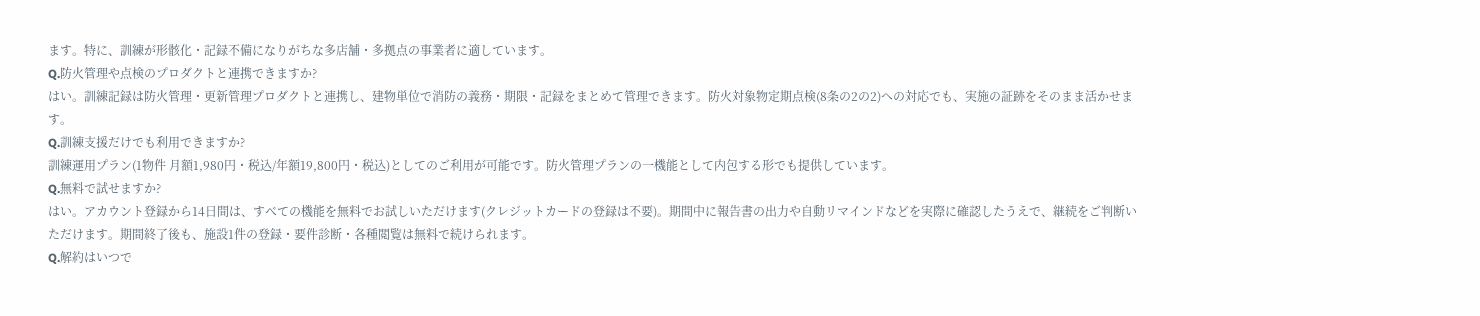ます。特に、訓練が形骸化・記録不備になりがちな多店舗・多拠点の事業者に適しています。
Q.防火管理や点検のプロダクトと連携できますか?
はい。訓練記録は防火管理・更新管理プロダクトと連携し、建物単位で消防の義務・期限・記録をまとめて管理できます。防火対象物定期点検(8条の2の2)への対応でも、実施の証跡をそのまま活かせます。
Q.訓練支援だけでも利用できますか?
訓練運用プラン(1物件 月額1,980円・税込/年額19,800円・税込)としてのご利用が可能です。防火管理プランの一機能として内包する形でも提供しています。
Q.無料で試せますか?
はい。アカウント登録から14日間は、すべての機能を無料でお試しいただけます(クレジットカードの登録は不要)。期間中に報告書の出力や自動リマインドなどを実際に確認したうえで、継続をご判断いただけます。期間終了後も、施設1件の登録・要件診断・各種閲覧は無料で続けられます。
Q.解約はいつで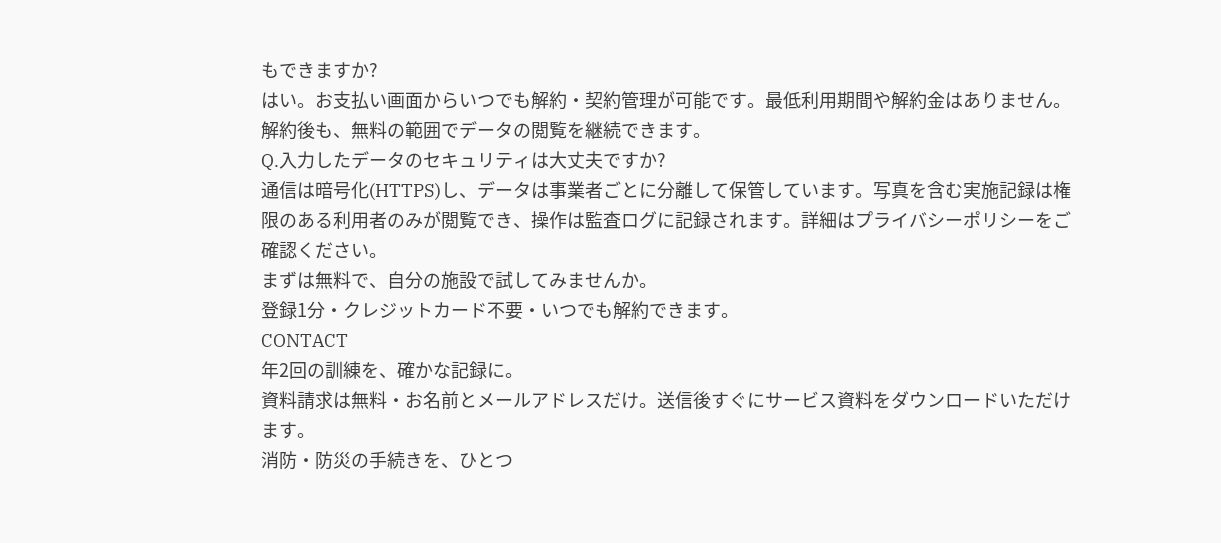もできますか?
はい。お支払い画面からいつでも解約・契約管理が可能です。最低利用期間や解約金はありません。解約後も、無料の範囲でデータの閲覧を継続できます。
Q.入力したデータのセキュリティは大丈夫ですか?
通信は暗号化(HTTPS)し、データは事業者ごとに分離して保管しています。写真を含む実施記録は権限のある利用者のみが閲覧でき、操作は監査ログに記録されます。詳細はプライバシーポリシーをご確認ください。
まずは無料で、自分の施設で試してみませんか。
登録1分・クレジットカード不要・いつでも解約できます。
CONTACT
年2回の訓練を、確かな記録に。
資料請求は無料・お名前とメールアドレスだけ。送信後すぐにサービス資料をダウンロードいただけます。
消防・防災の手続きを、ひとつ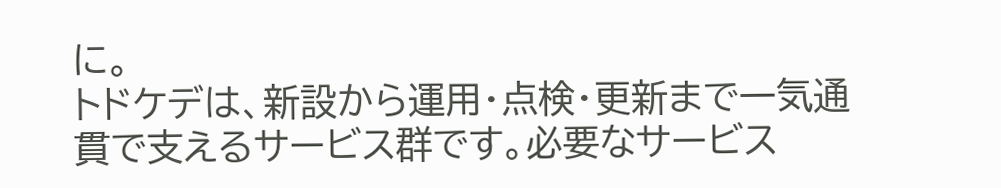に。
トドケデは、新設から運用・点検・更新まで一気通貫で支えるサービス群です。必要なサービス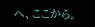へ、ここから。